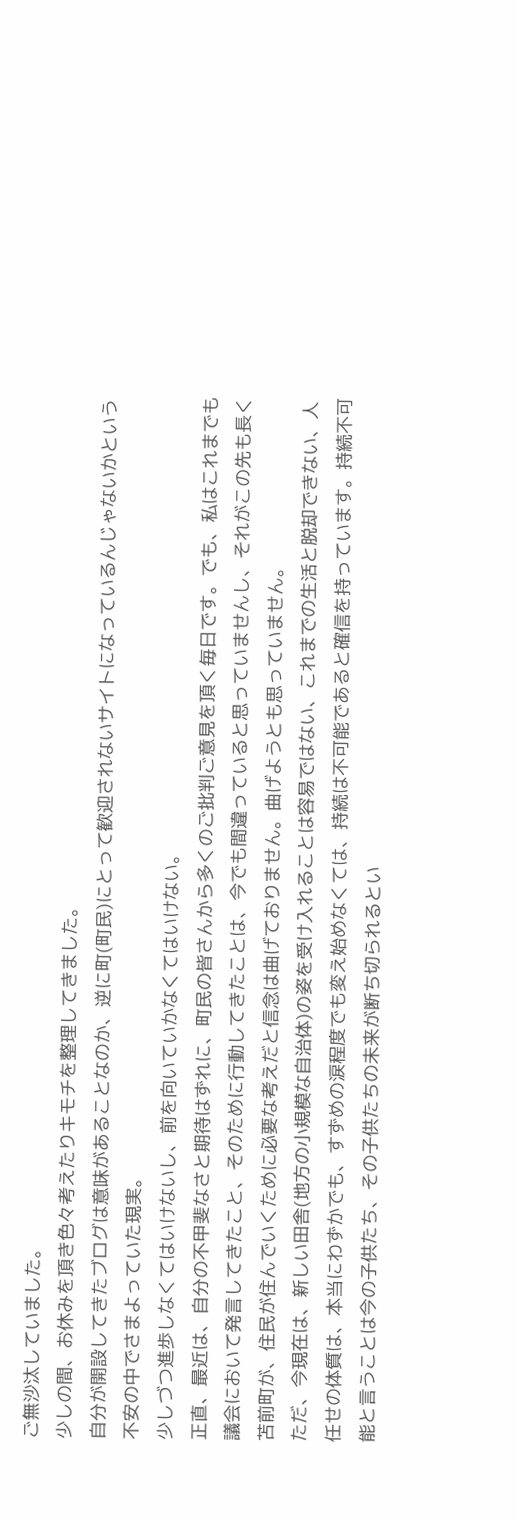ご無沙汰していました。
少しの間、お休みを頂き色々考えたりキモチを整理してきました。
自分が開設してきたブログは意味があることなのか、逆に町(町民)にとって歓迎されないサイトになっているんじゃないかという不安の中でさまよっていた現実。
少しづつ進歩しなくてはいけないし、前を向いていかなくてはいけない。
正直、最近は、自分の不甲斐なさと期待はずれに、町民の皆さんから多くのご批判ご意見を頂く毎日です。でも、私はこれまでも議会において発言してきたこと、そのために行動してきたことは、今でも間違っていると思っていませんし、それがこの先も長く苫前町が、住民が住んでいくために必要な考えだと信念は曲げておりません。曲げようとも思っていません。
ただ、今現在は、新しい田舎(地方の小規模な自治体)の姿を受け入れることは容易ではない、これまでの生活と脱却できない、人任せの体質は、本当にわずかでも、すずめの涙程度でも変え始めなくては、持続は不可能であると確信を持っています。持続不可能と言うことは今の子供たち、その子供たちの未来が断ち切られるとい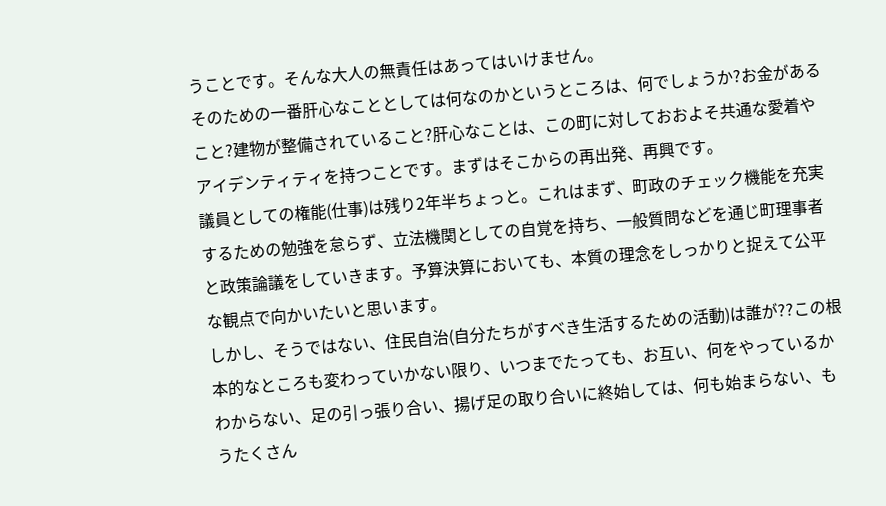うことです。そんな大人の無責任はあってはいけません。
そのための一番肝心なこととしては何なのかというところは、何でしょうか?お金があること?建物が整備されていること?肝心なことは、この町に対しておおよそ共通な愛着やアイデンティティを持つことです。まずはそこからの再出発、再興です。
議員としての権能(仕事)は残り2年半ちょっと。これはまず、町政のチェック機能を充実するための勉強を怠らず、立法機関としての自覚を持ち、一般質問などを通じ町理事者と政策論議をしていきます。予算決算においても、本質の理念をしっかりと捉えて公平な観点で向かいたいと思います。
しかし、そうではない、住民自治(自分たちがすべき生活するための活動)は誰が??この根本的なところも変わっていかない限り、いつまでたっても、お互い、何をやっているかわからない、足の引っ張り合い、揚げ足の取り合いに終始しては、何も始まらない、もうたくさん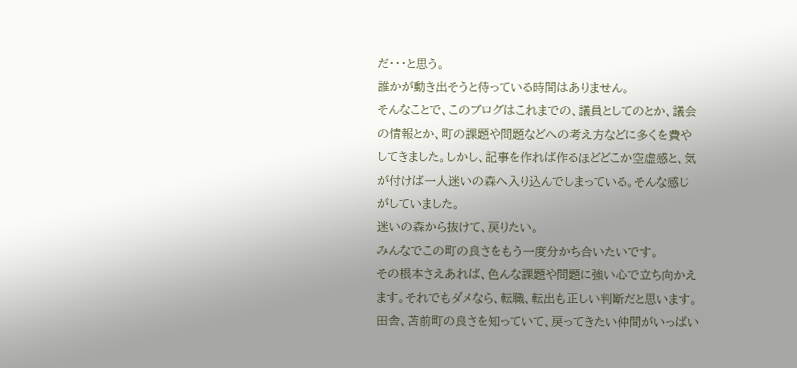だ・・・と思う。
誰かが動き出そうと待っている時間はありません。
そんなことで、このブログはこれまでの、議員としてのとか、議会の情報とか、町の課題や問題などへの考え方などに多くを費やしてきました。しかし、記事を作れば作るほどどこか空虚感と、気が付けば一人迷いの森へ入り込んでしまっている。そんな感じがしていました。
迷いの森から抜けて、戻りたい。
みんなでこの町の良さをもう一度分かち合いたいです。
その根本さえあれば、色んな課題や問題に強い心で立ち向かえます。それでもダメなら、転職、転出も正しい判断だと思います。田舎、苫前町の良さを知っていて、戻ってきたい仲間がいっぱい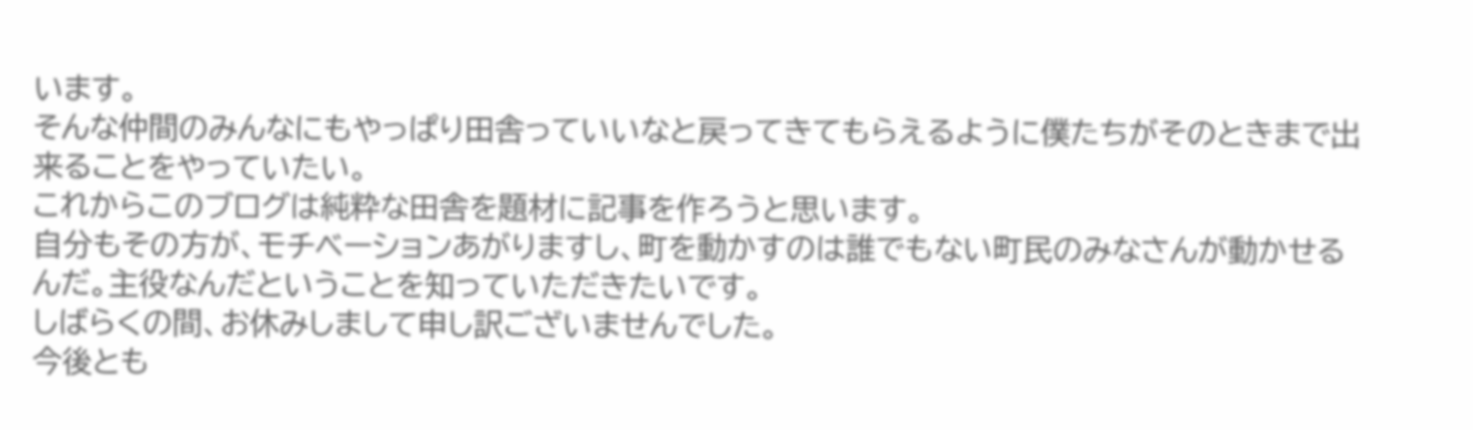います。
そんな仲間のみんなにもやっぱり田舎っていいなと戻ってきてもらえるように僕たちがそのときまで出来ることをやっていたい。
これからこのブログは純粋な田舎を題材に記事を作ろうと思います。
自分もその方が、モチベーションあがりますし、町を動かすのは誰でもない町民のみなさんが動かせるんだ。主役なんだということを知っていただきたいです。
しばらくの間、お休みしまして申し訳ございませんでした。
今後とも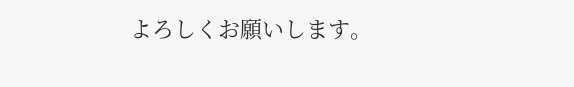よろしくお願いします。